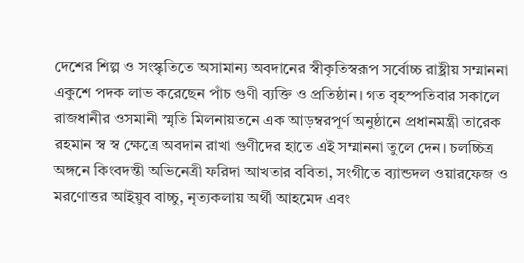দেশের শিল্প ও সংস্কৃতিতে অসামান্য অবদানের স্বীকৃতিস্বরূপ সর্বোচ্চ রাষ্ট্রীয় সম্মাননা একুশে পদক লাভ করেছেন পাঁচ গুণী ব্যক্তি ও প্রতিষ্ঠান। গত বৃহস্পতিবার সকালে রাজধানীর ওসমানী স্মৃতি মিলনায়তনে এক আড়ম্বরপূর্ণ অনুষ্ঠানে প্রধানমন্ত্রী তারেক রহমান স্ব স্ব ক্ষেত্রে অবদান রাখা গুণীদের হাতে এই সম্মাননা তুলে দেন। চলচ্চিত্র অঙ্গনে কিংবদন্তী অভিনেত্রী ফরিদা আখতার ববিতা, সংগীতে ব্যান্ডদল ওয়ারফেজ ও মরণোত্তর আইয়ুব বাচ্চু, নৃত্যকলায় অর্থী আহমেদ এবং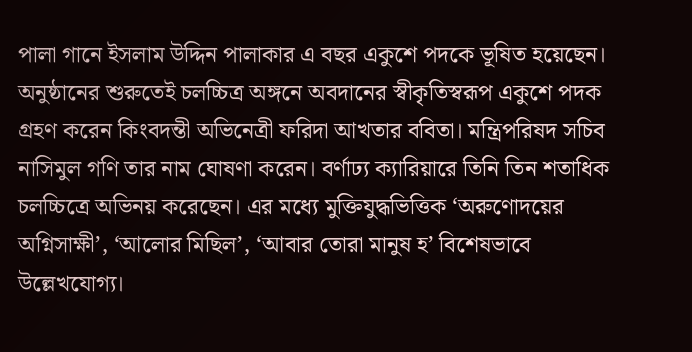পালা গানে ইসলাম উদ্দিন পালাকার এ বছর একুশে পদকে ভূষিত হয়েছেন।
অনুষ্ঠানের শুরুতেই চলচ্চিত্র অঙ্গনে অবদানের স্বীকৃতিস্বরূপ একুশে পদক গ্রহণ করেন কিংবদন্তী অভিনেত্রী ফরিদা আখতার ববিতা। মন্ত্রিপরিষদ সচিব নাসিমুল গণি তার নাম ঘোষণা করেন। বর্ণাঢ্য ক্যারিয়ারে তিনি তিন শতাধিক চলচ্চিত্রে অভিনয় করেছেন। এর মধ্যে মুক্তিযুদ্ধভিত্তিক ‘অরুণোদয়ের অগ্নিসাক্ষী’, ‘আলোর মিছিল’, ‘আবার তোরা মানুষ হ’ বিশেষভাবে উল্লেখযোগ্য।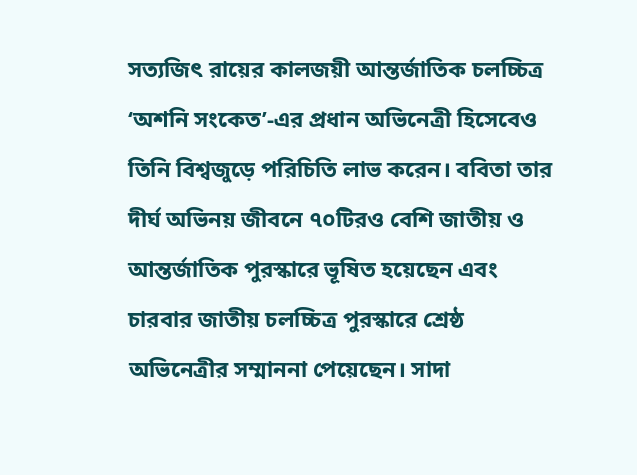সত্যজিৎ রায়ের কালজয়ী আন্তর্জাতিক চলচ্চিত্র ‘অশনি সংকেত’-এর প্রধান অভিনেত্রী হিসেবেও তিনি বিশ্বজুড়ে পরিচিতি লাভ করেন। ববিতা তার দীর্ঘ অভিনয় জীবনে ৭০টিরও বেশি জাতীয় ও আন্তর্জাতিক পুরস্কারে ভূষিত হয়েছেন এবং চারবার জাতীয় চলচ্চিত্র পুরস্কারে শ্রেষ্ঠ অভিনেত্রীর সম্মাননা পেয়েছেন। সাদা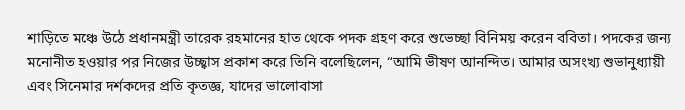শাড়িতে মঞ্চে উঠে প্রধানমন্ত্রী তারেক রহমানের হাত থেকে পদক গ্রহণ করে শুভেচ্ছা বিনিময় করেন ববিতা। পদকের জন্য মনোনীত হওয়ার পর নিজের উচ্ছ্বাস প্রকাশ করে তিনি বলেছিলেন, “আমি ভীষণ আনন্দিত। আমার অসংখ্য শুভানুধ্যায়ী এবং সিনেমার দর্শকদের প্রতি কৃতজ্ঞ, যাদের ভালোবাসা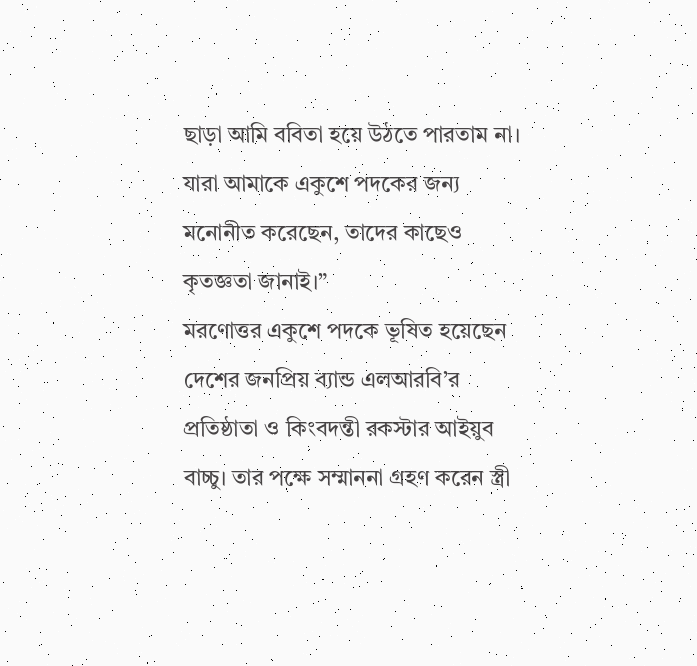ছাড়া আমি ববিতা হয়ে উঠতে পারতাম না। যারা আমাকে একুশে পদকের জন্য মনোনীত করেছেন, তাদের কাছেও কৃতজ্ঞতা জানাই।”
মরণোত্তর একুশে পদকে ভূষিত হয়েছেন দেশের জনপ্রিয় ব্যান্ড এলআরবি’র প্রতিষ্ঠাতা ও কিংবদন্তী রকস্টার আইয়ুব বাচ্চু। তার পক্ষে সম্মাননা গ্রহণ করেন স্ত্রী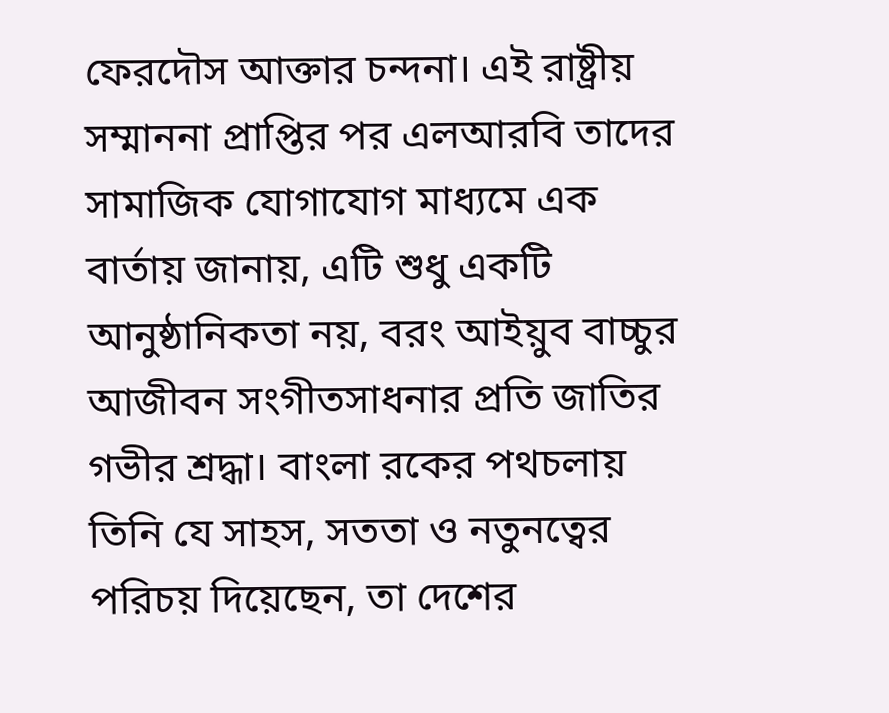ফেরদৌস আক্তার চন্দনা। এই রাষ্ট্রীয় সম্মাননা প্রাপ্তির পর এলআরবি তাদের সামাজিক যোগাযোগ মাধ্যমে এক বার্তায় জানায়, এটি শুধু একটি আনুষ্ঠানিকতা নয়, বরং আইয়ুব বাচ্চুর আজীবন সংগীতসাধনার প্রতি জাতির গভীর শ্রদ্ধা। বাংলা রকের পথচলায় তিনি যে সাহস, সততা ও নতুনত্বের পরিচয় দিয়েছেন, তা দেশের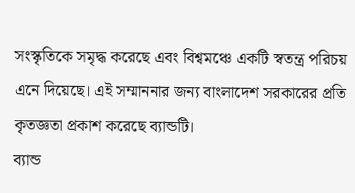সংস্কৃতিকে সমৃদ্ধ করেছে এবং বিশ্বমঞ্চে একটি স্বতন্ত্র পরিচয় এনে দিয়েছে। এই সম্মাননার জন্য বাংলাদেশ সরকারের প্রতি কৃতজ্ঞতা প্রকাশ করেছে ব্যান্ডটি।
ব্যান্ড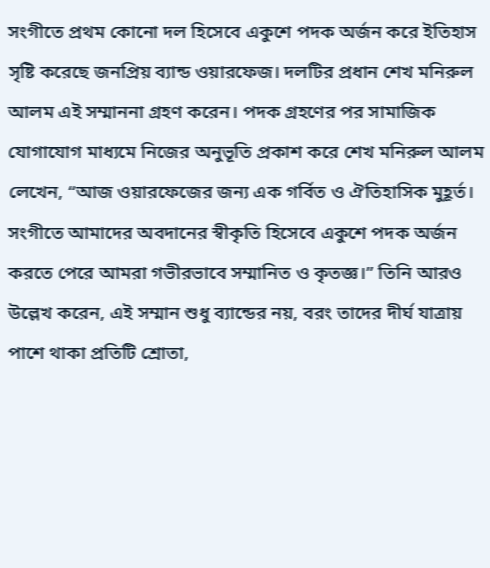সংগীতে প্রথম কোনো দল হিসেবে একুশে পদক অর্জন করে ইতিহাস সৃষ্টি করেছে জনপ্রিয় ব্যান্ড ওয়ারফেজ। দলটির প্রধান শেখ মনিরুল আলম এই সম্মাননা গ্রহণ করেন। পদক গ্রহণের পর সামাজিক যোগাযোগ মাধ্যমে নিজের অনুভূতি প্রকাশ করে শেখ মনিরুল আলম লেখেন, “আজ ওয়ারফেজের জন্য এক গর্বিত ও ঐতিহাসিক মুহূর্ত। সংগীতে আমাদের অবদানের স্বীকৃতি হিসেবে একুশে পদক অর্জন করতে পেরে আমরা গভীরভাবে সম্মানিত ও কৃতজ্ঞ।” তিনি আরও উল্লেখ করেন, এই সম্মান শুধু ব্যান্ডের নয়, বরং তাদের দীর্ঘ যাত্রায় পাশে থাকা প্রতিটি শ্রোতা,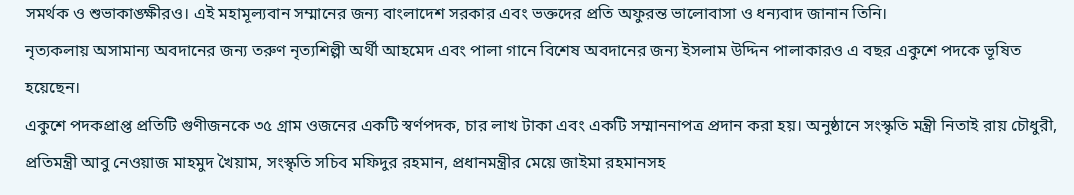সমর্থক ও শুভাকাঙ্ক্ষীরও। এই মহামূল্যবান সম্মানের জন্য বাংলাদেশ সরকার এবং ভক্তদের প্রতি অফুরন্ত ভালোবাসা ও ধন্যবাদ জানান তিনি।
নৃত্যকলায় অসামান্য অবদানের জন্য তরুণ নৃত্যশিল্পী অর্থী আহমেদ এবং পালা গানে বিশেষ অবদানের জন্য ইসলাম উদ্দিন পালাকারও এ বছর একুশে পদকে ভূষিত হয়েছেন।
একুশে পদকপ্রাপ্ত প্রতিটি গুণীজনকে ৩৫ গ্রাম ওজনের একটি স্বর্ণপদক, চার লাখ টাকা এবং একটি সম্মাননাপত্র প্রদান করা হয়। অনুষ্ঠানে সংস্কৃতি মন্ত্রী নিতাই রায় চৌধুরী, প্রতিমন্ত্রী আবু নেওয়াজ মাহমুদ খৈয়াম, সংস্কৃতি সচিব মফিদুর রহমান, প্রধানমন্ত্রীর মেয়ে জাইমা রহমানসহ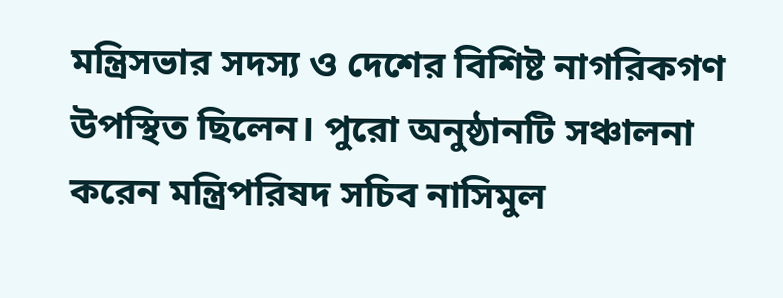মন্ত্রিসভার সদস্য ও দেশের বিশিষ্ট নাগরিকগণ উপস্থিত ছিলেন। পুরো অনুষ্ঠানটি সঞ্চালনা করেন মন্ত্রিপরিষদ সচিব নাসিমুল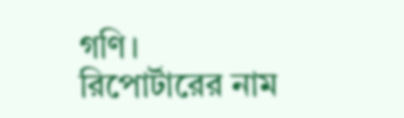গণি।
রিপোর্টারের নাম